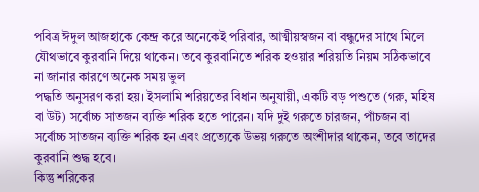পবিত্র ঈদুল আজহাকে কেন্দ্র করে অনেকেই পরিবার, আত্মীয়স্বজন বা বন্ধুদের সাথে মিলে যৌথভাবে কুরবানি দিয়ে থাকেন। তবে কুরবানিতে শরিক হওয়ার শরিয়তি নিয়ম সঠিকভাবে না জানার কারণে অনেক সময় ভুল
পদ্ধতি অনুসরণ করা হয়। ইসলামি শরিয়তের বিধান অনুযায়ী, একটি বড় পশুতে (গরু, মহিষ বা উট) সর্বোচ্চ সাতজন ব্যক্তি শরিক হতে পারেন। যদি দুই গরুতে চারজন, পাঁচজন বা সর্বোচ্চ সাতজন ব্যক্তি শরিক হন এবং প্রত্যেকে উভয় গরুতে অংশীদার থাকেন, তবে তাদের কুরবানি শুদ্ধ হবে।
কিন্তু শরিকের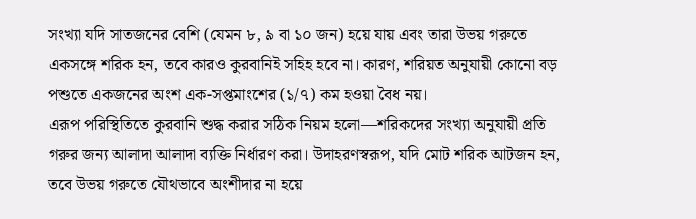সংখ্যা যদি সাতজনের বেশি (যেমন ৮, ৯ বা ১০ জন) হয়ে যায় এবং তারা উভয় গরুতে একসঙ্গে শরিক হন, তবে কারও কুরবানিই সহিহ হবে না। কারণ, শরিয়ত অনুযায়ী কোনো বড় পশুতে একজনের অংশ এক-সপ্তমাংশের (১/৭) কম হওয়া বৈধ নয়।
এরূপ পরিস্থিতিতে কুরবানি শুদ্ধ করার সঠিক নিয়ম হলো—শরিকদের সংখ্যা অনুযায়ী প্রতি গরুর জন্য আলাদা আলাদা ব্যক্তি নির্ধারণ করা। উদাহরণস্বরূপ, যদি মোট শরিক আটজন হন, তবে উভয় গরুতে যৌথভাবে অংশীদার না হয়ে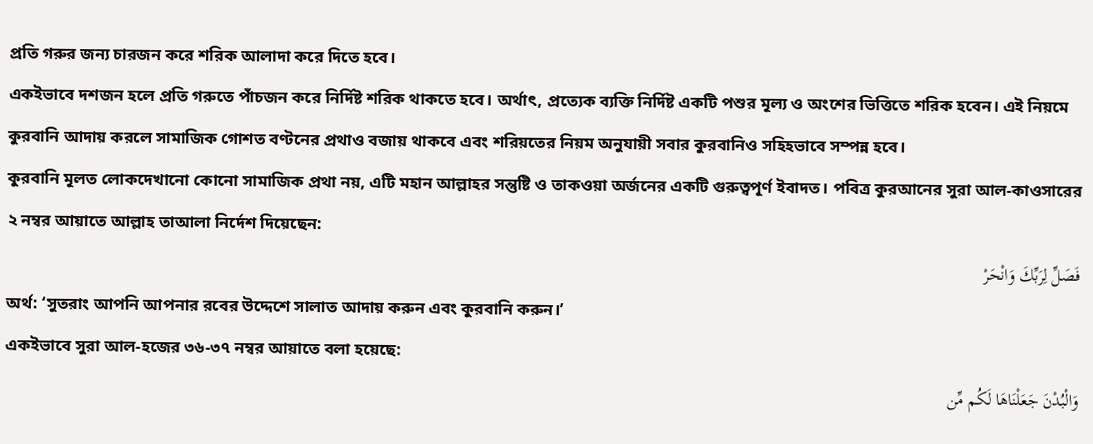প্রতি গরুর জন্য চারজন করে শরিক আলাদা করে দিতে হবে।
একইভাবে দশজন হলে প্রতি গরুতে পাঁচজন করে নির্দিষ্ট শরিক থাকতে হবে। অর্থাৎ, প্রত্যেক ব্যক্তি নির্দিষ্ট একটি পশুর মূল্য ও অংশের ভিত্তিতে শরিক হবেন। এই নিয়মে কুরবানি আদায় করলে সামাজিক গোশত বণ্টনের প্রথাও বজায় থাকবে এবং শরিয়তের নিয়ম অনুযায়ী সবার কুরবানিও সহিহভাবে সম্পন্ন হবে।
কুরবানি মূলত লোকদেখানো কোনো সামাজিক প্রথা নয়, এটি মহান আল্লাহর সন্তুষ্টি ও তাকওয়া অর্জনের একটি গুরুত্বপূর্ণ ইবাদত। পবিত্র কুরআনের সুরা আল-কাওসারের ২ নম্বর আয়াতে আল্লাহ তাআলা নির্দেশ দিয়েছেন:
فَصَلِّ لِرَبِّكَ وَانْحَرْ
অর্থ: ‘সুতরাং আপনি আপনার রবের উদ্দেশে সালাত আদায় করুন এবং কুরবানি করুন।’
একইভাবে সুরা আল-হজের ৩৬-৩৭ নম্বর আয়াতে বলা হয়েছে:
وَالْبُدْنَ جَعَلْنَاهَا لَكُم مِّن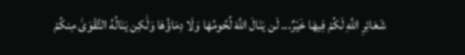شَعَائِرِ اللَّهِ لَكُمْ فِيهَا خَيْرٌ... لَن يَنَالَ اللَّهَ لُحُومُهَا وَلَا دِمَاؤُهَا وَلَٰكِن يَنَالُهُ التَّقْوَىٰ مِنكُمْ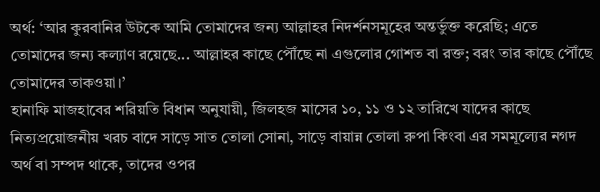অর্থ: ‘আর কুরবানির উটকে আমি তোমাদের জন্য আল্লাহর নিদর্শনসমূহের অন্তর্ভুক্ত করেছি; এতে তোমাদের জন্য কল্যাণ রয়েছে... আল্লাহর কাছে পৌঁছে না এগুলোর গোশত বা রক্ত; বরং তার কাছে পৌঁছে তোমাদের তাকওয়া।’
হানাফি মাজহাবের শরিয়তি বিধান অনুযায়ী, জিলহজ মাসের ১০, ১১ ও ১২ তারিখে যাদের কাছে নিত্যপ্রয়োজনীয় খরচ বাদে সাড়ে সাত তোলা সোনা, সাড়ে বায়ান্ন তোলা রুপা কিংবা এর সমমূল্যের নগদ অর্থ বা সম্পদ থাকে, তাদের ওপর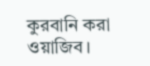কুরবানি করা ওয়াজিব।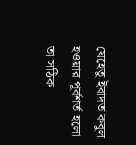যেহেতু ইবাদত কবুল হওয়ার পূর্বশর্ত হলো তা সঠিক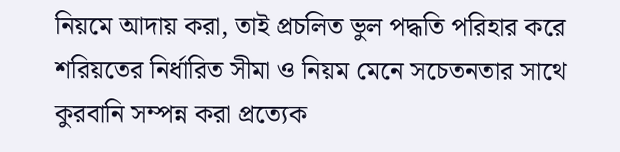নিয়মে আদায় করা, তাই প্রচলিত ভুল পদ্ধতি পরিহার করে শরিয়তের নির্ধারিত সীমা ও নিয়ম মেনে সচেতনতার সাথে কুরবানি সম্পন্ন করা প্রত্যেক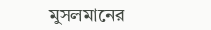মুসলমানের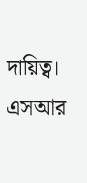দায়িত্ব।
এসআর